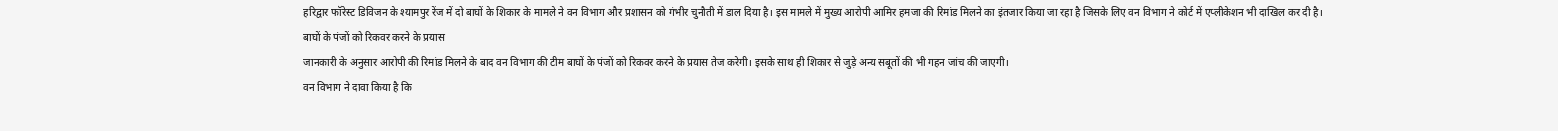हरिद्वार फॉरेस्ट डिविजन के श्यामपुर रेंज में दो बाघों के शिकार के मामले ने वन विभाग और प्रशासन को गंभीर चुनौती में डाल दिया है। इस मामले में मुख्य आरोपी आमिर हमजा की रिमांड मिलने का इंतजार किया जा रहा है जिसके लिए वन विभाग ने कोर्ट में एप्लीकेशन भी दाखिल कर दी है।
बाघों के पंजों को रिकवर करने के प्रयास
जानकारी के अनुसार आरोपी की रिमांड मिलने के बाद वन विभाग की टीम बाघों के पंजों को रिकवर करने के प्रयास तेज करेगी। इसके साथ ही शिकार से जुड़े अन्य सबूतों की भी गहन जांच की जाएगी।
वन विभाग ने दावा किया है कि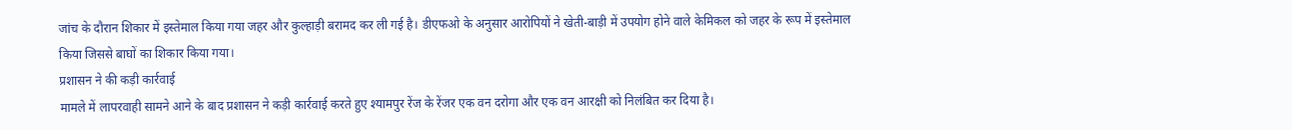जांच के दौरान शिकार में इस्तेमाल किया गया जहर और कुल्हाड़ी बरामद कर ली गई है। डीएफओ के अनुसार आरोपियों ने खेती-बाड़ी में उपयोग होने वाले केमिकल को जहर के रूप में इस्तेमाल किया जिससे बाघों का शिकार किया गया।
प्रशासन ने की कड़ी कार्रवाई
मामले में लापरवाही सामने आने के बाद प्रशासन ने कड़ी कार्रवाई करते हुए श्यामपुर रेंज के रेंजर एक वन दरोगा और एक वन आरक्षी को निलंबित कर दिया है।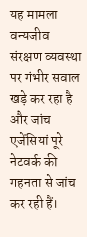यह मामला वन्यजीव संरक्षण व्यवस्था पर गंभीर सवाल खड़े कर रहा है और जांच एजेंसियां पूरे नेटवर्क की गहनता से जांच कर रही हैं।